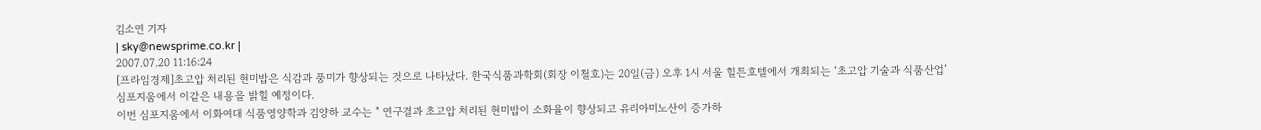김소연 기자
| sky@newsprime.co.kr |
2007.07.20 11:16:24
[프라임경제]초고압 처리된 현미밥은 식감과 풍미가 향상되는 것으로 나타났다. 한국식품과학회(회장 이철호)는 20일(금) 오후 1시 서울 힐튼호텔에서 개최되는 ‘초고압 기술과 식품산업’ 심포지움에서 이같은 내용을 밝힐 예정이다.
이번 심포지움에서 이화여대 식품영양학과 김양하 교수는 " 연구결과 초고압 처리된 현미밥이 소화율이 향상되고 유리아미노산이 증가하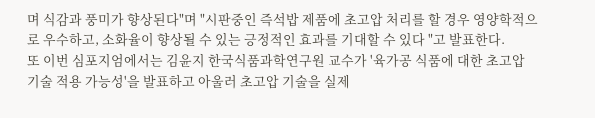며 식감과 풍미가 향상된다"며 "시판중인 즉석밥 제품에 초고압 처리를 할 경우 영양학적으로 우수하고, 소화율이 향상될 수 있는 긍정적인 효과를 기대할 수 있다 "고 발표한다.
또 이번 심포지엄에서는 김윤지 한국식품과학연구원 교수가 '육가공 식품에 대한 초고압 기술 적용 가능성'을 발표하고 아울러 초고압 기술을 실제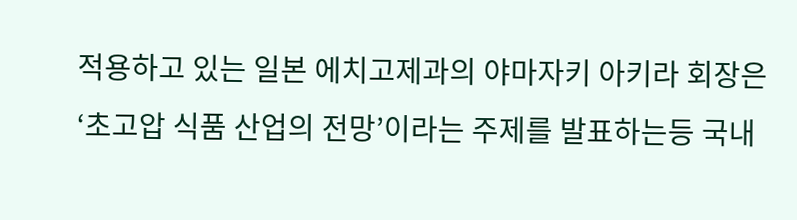적용하고 있는 일본 에치고제과의 야마자키 아키라 회장은 ‘초고압 식품 산업의 전망’이라는 주제를 발표하는등 국내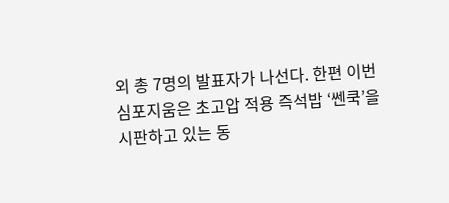외 총 7명의 발표자가 나선다. 한편 이번 심포지움은 초고압 적용 즉석밥 ‘쎈쿡’을 시판하고 있는 동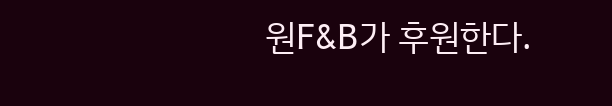원F&B가 후원한다.